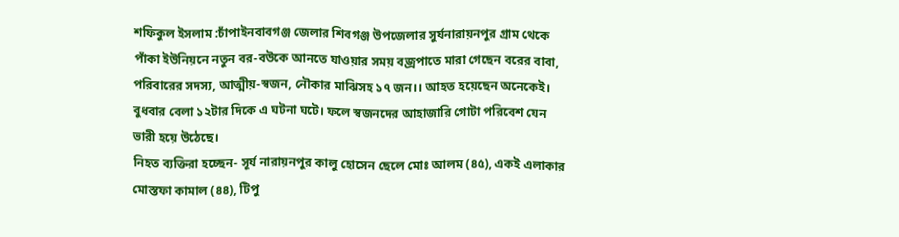শফিকুল ইসলাম :চাঁপাইনবাবগঞ্জ জেলার শিবগঞ্জ উপজেলার সুর্যনারায়নপুর গ্রাম থেকে পাঁকা ইউনিয়নে নতুন বর-বউকে আনতে যাওয়ার সময় বজ্রপাতে মারা গেছেন বরের বাবা, পরিবারের সদস্য, আত্মীয়-স্বজন, নৌকার মাঝিসহ ১৭ জন।। আহত হয়েছেন অনেকেই। বুধবার বেলা ১২টার দিকে এ ঘটনা ঘটে। ফলে স্বজনদের আহাজারি গোটা পরিবেশ যেন ভারী হয়ে উঠেছে।
নিহত ব্যক্তিরা হচ্ছেন- সূর্য নারায়নপুর কালু হোসেন ছেলে মোঃ আলম (৪৫), একই এলাকার মোস্তফা কামাল (৪৪), টিপু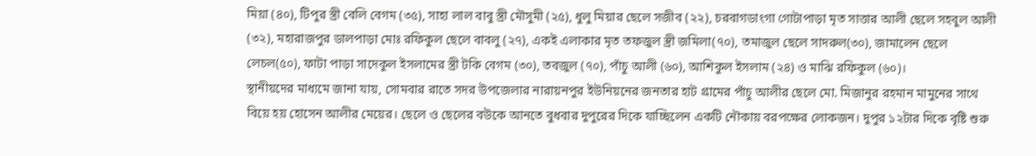মিয়া (৪০), টিপুর স্ত্রী বেলি বেগম (৩৫), সাহা লাল বাবু স্ত্রী মৌসুমী (২৫), ধুলু মিয়ার ছেলে সজীব (২২), চরবাগডাংগা গোটাপাড়া মৃত সাত্তার আলী ছেলে সহবুল আলী (৩২), মহারাজপুর ডালপাড়া মোঃ রফিকুল ছেলে বাবলু (২৭), একই এলাকার মৃত তফজুল স্ত্রী জমিলা(৭০), তমাজুল ছেলে সাদরুল(৩০), জামালেন ছেলে লেচল(৫০), ফাটা পাড়া সাদেকুল ইসলামের স্ত্রী টকি বেগম (৩০), তবজুল (৭০), পাঁচু আলী (৬০), আশিকুল ইসলাম (২৪) ও মাঝি রফিকুল (৬০)।
স্থানীয়দের মাধ্যমে জানা যায়, সোমবার রাতে সদর উপজেলার নারায়নপুর ইউনিয়নের জনতার হাট গ্রামের পাঁচু আলীর ছেলে মো. মিজানুর রহমান মামুনের সাথে বিয়ে হয় হোসেন আলীর মেয়ের। ছেলে ও ছেলের বউকে আনতে বুধবার দুপুরের দিকে যাচ্ছিলেন একটি নৌকায় বরপক্ষের লোকজন। দুপুর ১২টার দিকে বৃষ্টি শুরু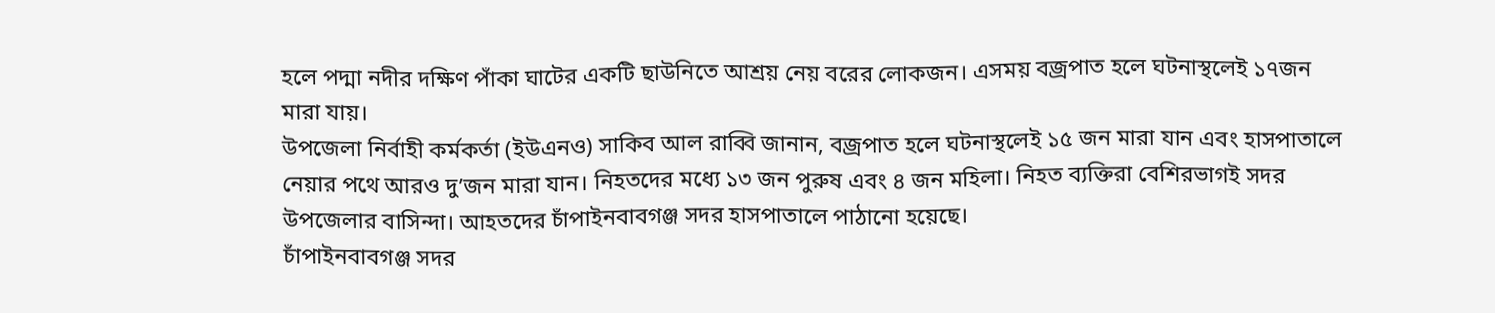হলে পদ্মা নদীর দক্ষিণ পাঁকা ঘাটের একটি ছাউনিতে আশ্রয় নেয় বরের লোকজন। এসময় বজ্রপাত হলে ঘটনাস্থলেই ১৭জন মারা যায়।
উপজেলা নির্বাহী কর্মকর্তা (ইউএনও) সাকিব আল রাব্বি জানান, বজ্রপাত হলে ঘটনাস্থলেই ১৫ জন মারা যান এবং হাসপাতালে নেয়ার পথে আরও দু’জন মারা যান। নিহতদের মধ্যে ১৩ জন পুরুষ এবং ৪ জন মহিলা। নিহত ব্যক্তিরা বেশিরভাগই সদর উপজেলার বাসিন্দা। আহতদের চাঁপাইনবাবগঞ্জ সদর হাসপাতালে পাঠানো হয়েছে।
চাঁপাইনবাবগঞ্জ সদর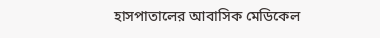হাসপাতালের আবাসিক মেডিকেল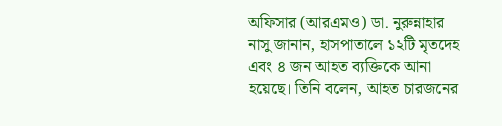অফিসার (আরএমও) ডা. নুরুন্নাহার নাসু জানান, হাসপাতালে ১২টি মৃতদেহ এবং ৪ জন আহত ব্যক্তিকে আনা হয়েছে। তিনি বলেন, আহত চারজনের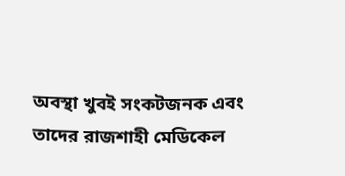অবস্থা খুবই সংকটজনক এবং তাদের রাজশাহী মেডিকেল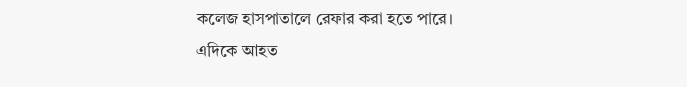কলেজ হাসপাতালে রেফার করা হতে পারে।
এদিকে আহত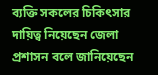ব্যক্তি সকলের চিকিৎসার দায়িত্ব নিয়েছেন জেলা প্রশাসন বলে জানিয়েছেন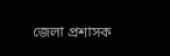জেলা প্রশাসক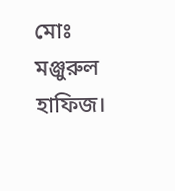মোঃ মঞ্জুরুল হাফিজ।